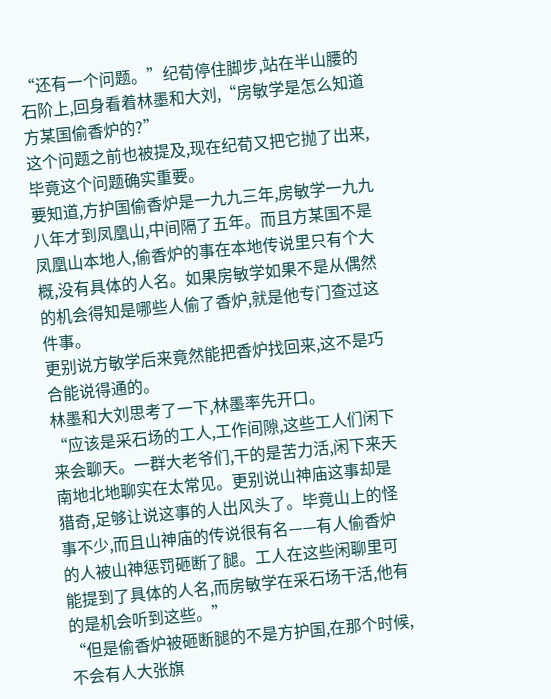“还有一个问题。”纪荀停住脚步,站在半山腰的石阶上,回身看着林墨和大刘,“房敏学是怎么知道方某国偷香炉的?”
这个问题之前也被提及,现在纪荀又把它抛了出来,毕竟这个问题确实重要。
要知道,方护国偷香炉是一九九三年,房敏学一九九八年才到凤凰山,中间隔了五年。而且方某国不是凤凰山本地人,偷香炉的事在本地传说里只有个大概,没有具体的人名。如果房敏学如果不是从偶然的机会得知是哪些人偷了香炉,就是他专门查过这件事。
更别说方敏学后来竟然能把香炉找回来,这不是巧合能说得通的。
林墨和大刘思考了一下,林墨率先开口。
“应该是采石场的工人,工作间隙,这些工人们闲下来会聊天。一群大老爷们,干的是苦力活,闲下来天南地北地聊实在太常见。更别说山神庙这事却是猎奇,足够让说这事的人出风头了。毕竟山上的怪事不少,而且山神庙的传说很有名——有人偷香炉的人被山神惩罚砸断了腿。工人在这些闲聊里可能提到了具体的人名,而房敏学在采石场干活,他有的是机会听到这些。”
“但是偷香炉被砸断腿的不是方护国,在那个时候,不会有人大张旗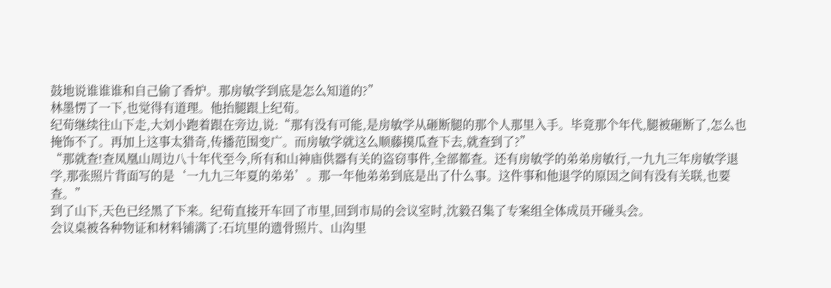鼓地说谁谁谁和自己偷了香炉。那房敏学到底是怎么知道的?”
林墨愣了一下,也觉得有道理。他抬腿跟上纪荀。
纪荀继续往山下走,大刘小跑着跟在旁边,说:“那有没有可能,是房敏学从砸断腿的那个人那里入手。毕竟那个年代,腿被砸断了,怎么也掩饰不了。再加上这事太猎奇,传播范围变广。而房敏学就这么顺藤摸瓜查下去,就查到了?”
“那就查!查凤凰山周边八十年代至今,所有和山神庙供器有关的盗窃事件,全部都查。还有房敏学的弟弟房敏行,一九九三年房敏学退学,那张照片背面写的是‘一九九三年夏的弟弟’。那一年他弟弟到底是出了什么事。这件事和他退学的原因之间有没有关联,也要查。”
到了山下,天色已经黑了下来。纪荀直接开车回了市里,回到市局的会议室时,沈毅召集了专案组全体成员开碰头会。
会议桌被各种物证和材料铺满了:石坑里的遗骨照片、山沟里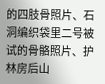的四肢骨照片、石洞编织袋里二号被试的骨骼照片、护林房后山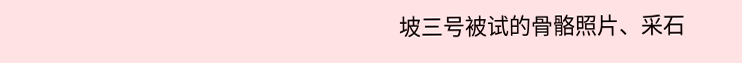坡三号被试的骨骼照片、采石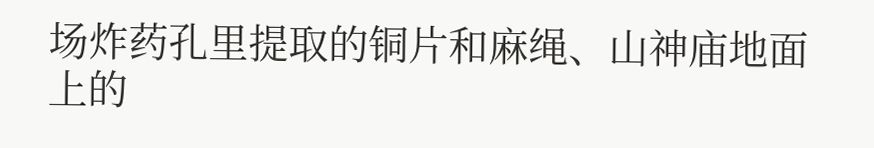场炸药孔里提取的铜片和麻绳、山神庙地面上的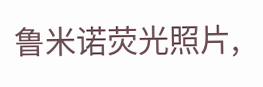鲁米诺荧光照片,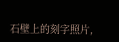石壁上的刻字照片,